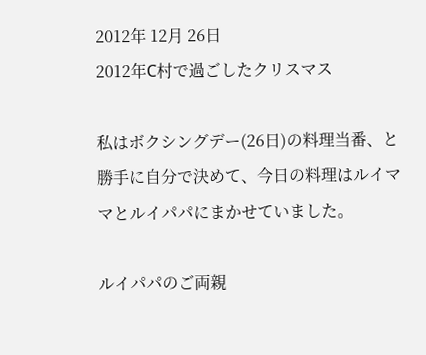2012年 12月 26日
2012年C村で過ごしたクリスマス

私はボクシングデー(26日)の料理当番、と勝手に自分で決めて、今日の料理はルイママとルイパパにまかせていました。

ルイパパのご両親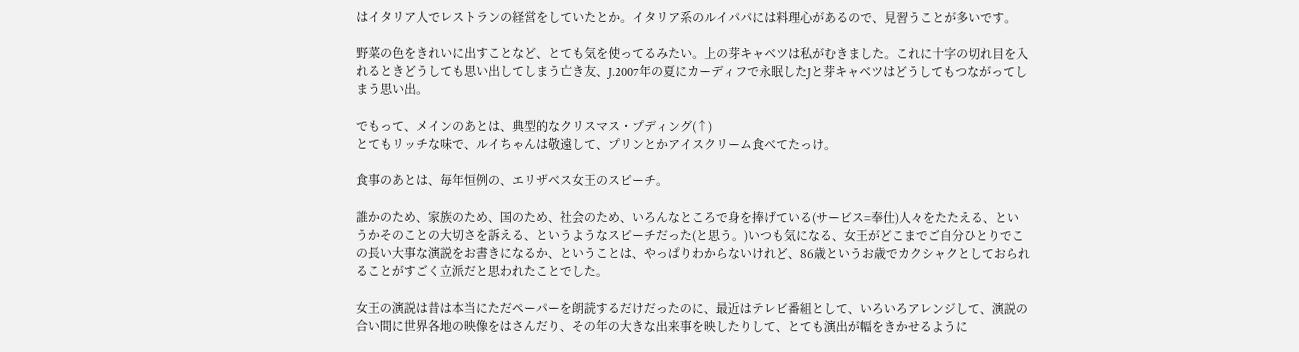はイタリア人でレストランの経営をしていたとか。イタリア系のルイパパには料理心があるので、見習うことが多いです。

野菜の色をきれいに出すことなど、とても気を使ってるみたい。上の芽キャベツは私がむきました。これに十字の切れ目を入れるときどうしても思い出してしまう亡き友、J.2007年の夏にカーディフで永眠したJと芽キャベツはどうしてもつながってしまう思い出。

でもって、メインのあとは、典型的なクリスマス・プディング(↑)
とてもリッチな味で、ルイちゃんは敬遠して、プリンとかアイスクリーム食べてたっけ。

食事のあとは、毎年恒例の、エリザベス女王のスピーチ。

誰かのため、家族のため、国のため、社会のため、いろんなところで身を捧げている(サービス=奉仕)人々をたたえる、というかそのことの大切さを訴える、というようなスピーチだった(と思う。)いつも気になる、女王がどこまでご自分ひとりでこの長い大事な演説をお書きになるか、ということは、やっぱりわからないけれど、86歳というお歳でカクシャクとしておられることがすごく立派だと思われたことでした。

女王の演説は昔は本当にただペーパーを朗読するだけだったのに、最近はテレビ番組として、いろいろアレンジして、演説の合い間に世界各地の映像をはさんだり、その年の大きな出来事を映したりして、とても演出が幅をきかせるように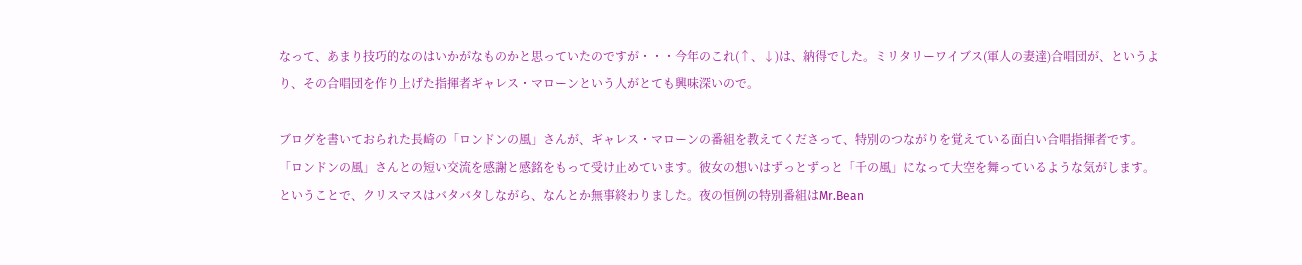なって、あまり技巧的なのはいかがなものかと思っていたのですが・・・今年のこれ(↑、↓)は、納得でした。ミリタリーワイブス(軍人の妻達)合唱団が、というより、その合唱団を作り上げた指揮者ギャレス・マローンという人がとても興味深いので。

ブログを書いておられた長崎の「ロンドンの風」さんが、ギャレス・マローンの番組を教えてくださって、特別のつながりを覚えている面白い合唱指揮者です。「ロンドンの風」さんとの短い交流を感謝と感銘をもって受け止めています。彼女の想いはずっとずっと「千の風」になって大空を舞っているような気がします。
ということで、クリスマスはバタバタしながら、なんとか無事終わりました。夜の恒例の特別番組はMr.Bean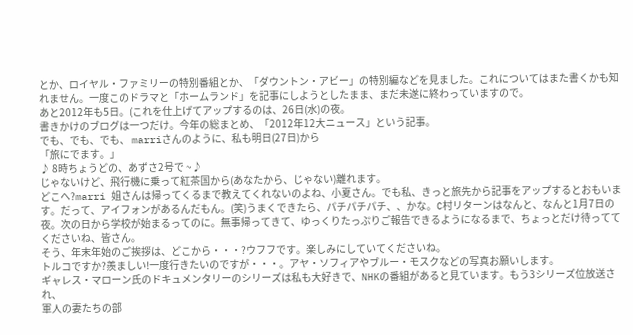とか、ロイヤル・ファミリーの特別番組とか、「ダウントン・アビー」の特別編などを見ました。これについてはまた書くかも知れません。一度このドラマと「ホームランド」を記事にしようとしたまま、まだ未遂に終わっていますので。
あと2012年も5日。(これを仕上げてアップするのは、26日(水)の夜。
書きかけのブログは一つだけ。今年の総まとめ、「2012年12大ニュース」という記事。
でも、でも、でも、 marriさんのように、私も明日(27日)から
「旅にでます。」
♪ 8時ちょうどの、あずさ2号で ~♪
じゃないけど、飛行機に乗って紅茶国から(あなたから、じゃない)離れます。
どこへ?marri 姐さんは帰ってくるまで教えてくれないのよね、小夏さん。でも私、きっと旅先から記事をアップするとおもいます。だって、アイフォンがあるんだもん。(笑)うまくできたら、パチパチパチ、、かな。C村リターンはなんと、なんと1月7日の夜。次の日から学校が始まるってのに。無事帰ってきて、ゆっくりたっぷりご報告できるようになるまで、ちょっとだけ待っててくださいね、皆さん。
そう、年末年始のご挨拶は、どこから・・・?ウフフです。楽しみにしていてくださいね。
トルコですか?羨ましい!一度行きたいのですが・・・。アヤ・ソフィアやブルー・モスクなどの写真お願いします。
ギャレス・マローン氏のドキュメンタリーのシリーズは私も大好きで、NHKの番組があると見ています。もう3シリーズ位放送され、
軍人の妻たちの部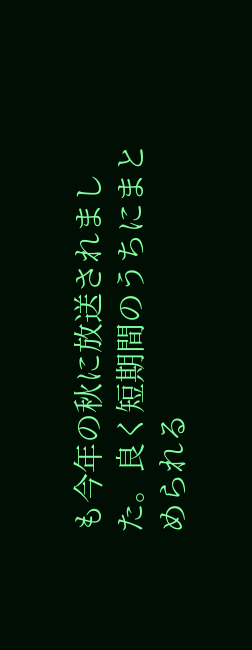も今年の秋に放送されました。良く短期間のうちにまとめられる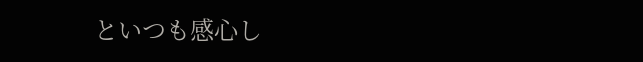といつも感心し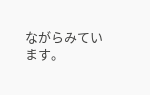ながらみています。